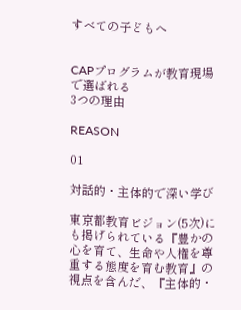すべての子どもへ


CAPプログラムが教育現場で選ばれる
3つの理由

REASON

01

対話的・主体的で深い学び

東京都教育ビジョン(5次)にも掲げられている『豊かの心を育て、生命や人権を尊重する態度を育む教育』の視点を含んだ、『主体的・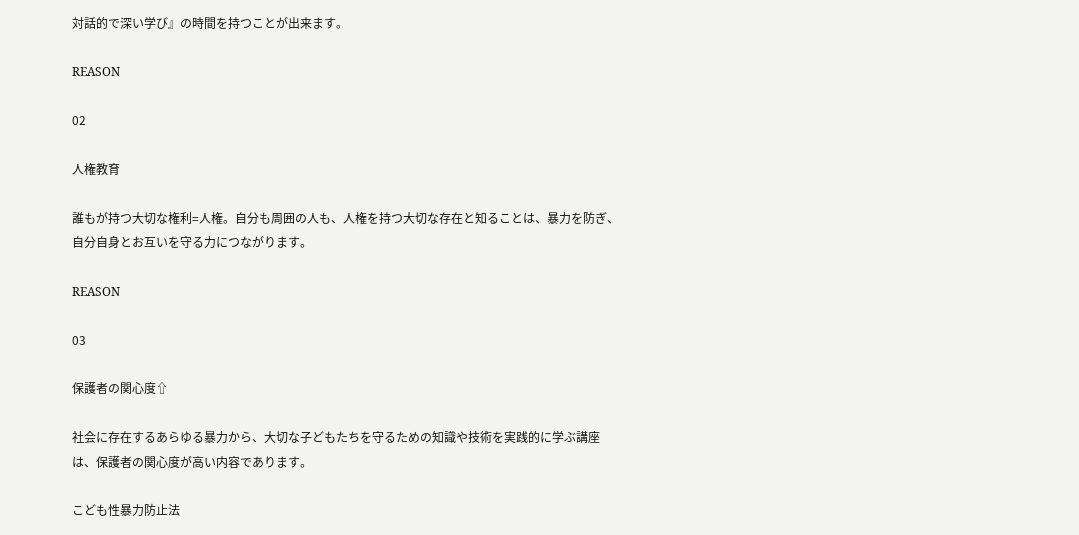対話的で深い学び』の時間を持つことが出来ます。

REASON

02

人権教育

誰もが持つ大切な権利=人権。自分も周囲の人も、人権を持つ大切な存在と知ることは、暴力を防ぎ、自分自身とお互いを守る力につながります。

REASON

03

保護者の関心度⇧

社会に存在するあらゆる暴力から、大切な子どもたちを守るための知識や技術を実践的に学ぶ講座は、保護者の関心度が高い内容であります。

こども性暴力防止法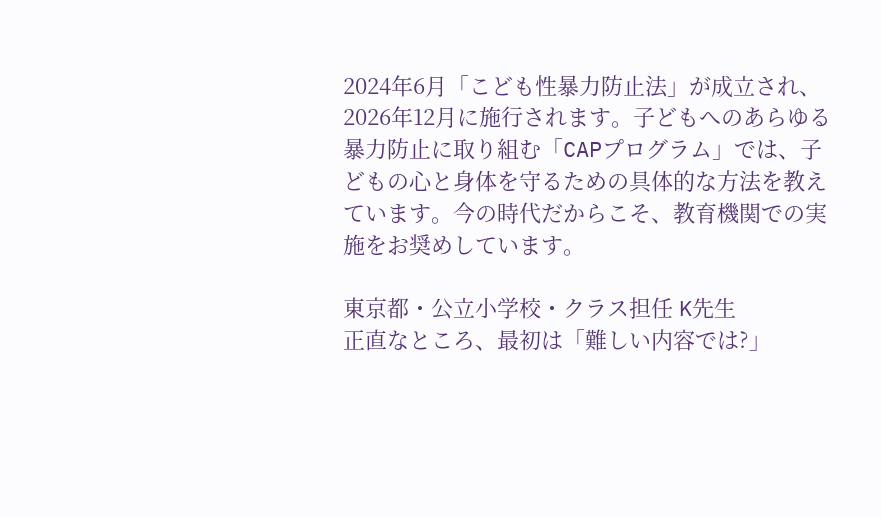2024年6月「こども性暴力防止法」が成立され、2026年12月に施行されます。子どもへのあらゆる暴力防止に取り組む「CAPプログラム」では、子どもの心と身体を守るための具体的な方法を教えています。今の時代だからこそ、教育機関での実施をお奨めしています。

東京都・公立小学校・クラス担任 K先生
正直なところ、最初は「難しい内容では?」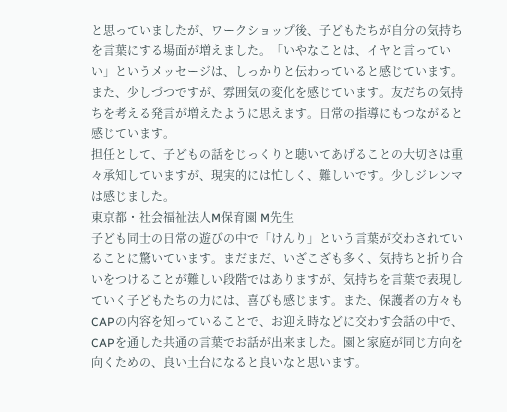と思っていましたが、ワークショップ後、子どもたちが自分の気持ちを言葉にする場面が増えました。「いやなことは、イヤと言っていい」というメッセージは、しっかりと伝わっていると感じています。また、少しづつですが、雰囲気の変化を感じています。友だちの気持ちを考える発言が増えたように思えます。日常の指導にもつながると感じています。
担任として、子どもの話をじっくりと聴いてあげることの大切さは重々承知していますが、現実的には忙しく、難しいです。少しジレンマは感じました。
東京都・社会福祉法人M保育園 M先生
子ども同士の日常の遊びの中で「けんり」という言葉が交わされていることに驚いています。まだまだ、いざこざも多く、気持ちと折り合いをつけることが難しい段階ではありますが、気持ちを言葉で表現していく子どもたちの力には、喜びも感じます。また、保護者の方々もCAPの内容を知っていることで、お迎え時などに交わす会話の中で、CAPを通した共通の言葉でお話が出来ました。園と家庭が同じ方向を向くための、良い土台になると良いなと思います。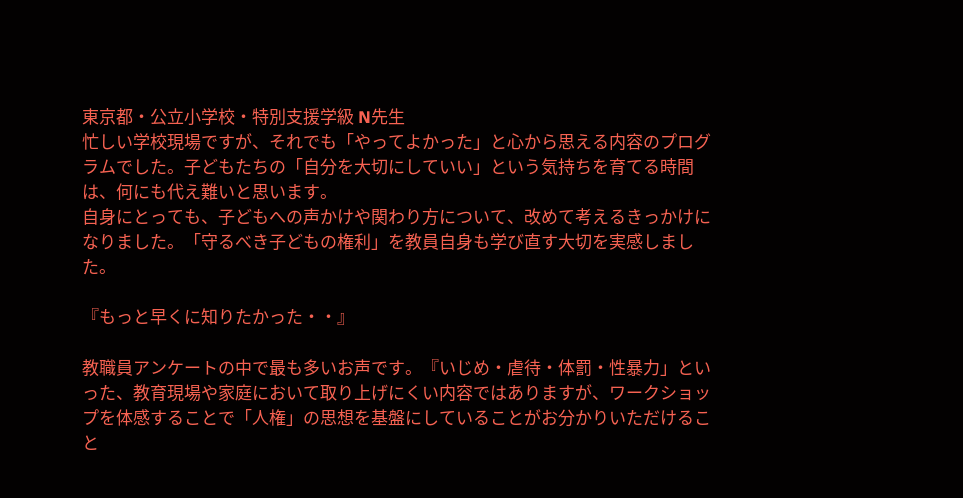東京都・公立小学校・特別支援学級 N先生
忙しい学校現場ですが、それでも「やってよかった」と心から思える内容のプログラムでした。子どもたちの「自分を大切にしていい」という気持ちを育てる時間は、何にも代え難いと思います。
自身にとっても、子どもへの声かけや関わり方について、改めて考えるきっかけになりました。「守るべき子どもの権利」を教員自身も学び直す大切を実感しました。

『もっと早くに知りたかった・・』

教職員アンケートの中で最も多いお声です。『いじめ・虐待・体罰・性暴力」といった、教育現場や家庭において取り上げにくい内容ではありますが、ワークショップを体感することで「人権」の思想を基盤にしていることがお分かりいただけること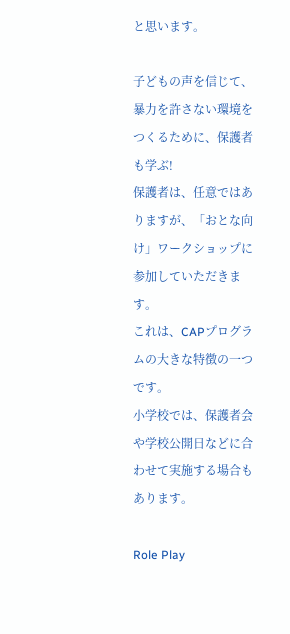と思います。

子どもの声を信じて、暴力を許さない環境をつくるために、保護者も学ぶ!
保護者は、任意ではありますが、「おとな向け」ワークショップに参加していただきます。
これは、CAPプログラムの大きな特徴の一つです。
小学校では、保護者会や学校公開日などに合わせて実施する場合もあります。

Role Play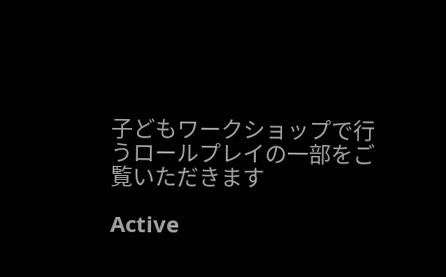子どもワークショップで行うロールプレイの一部をご覧いただきます

Active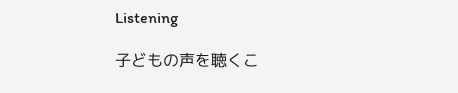Listening

子どもの声を聴くこ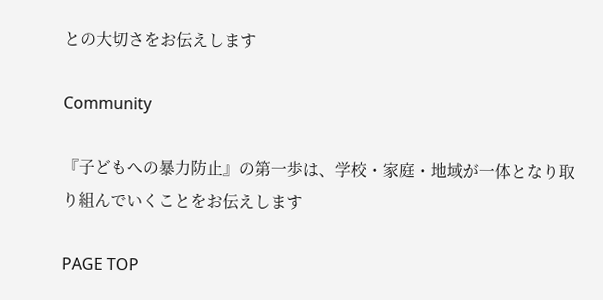との大切さをお伝えします

Community

『子どもへの暴力防止』の第一歩は、学校・家庭・地域が一体となり取り組んでいくことをお伝えします

PAGE TOP